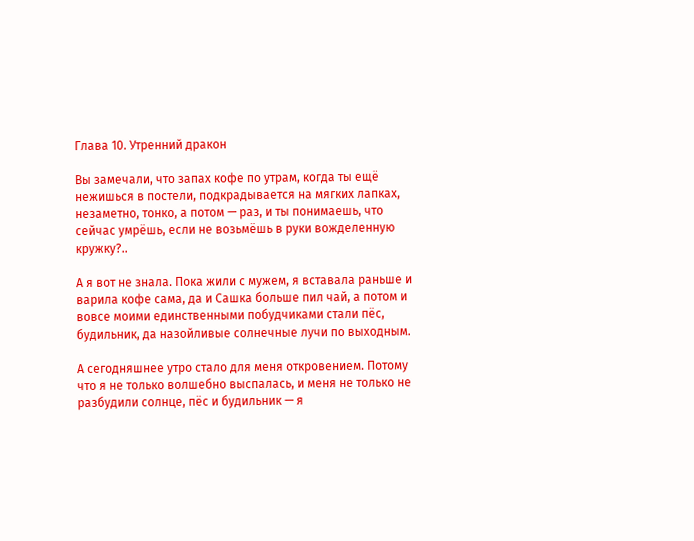Глава 10. Утренний дракон

Вы замечали, что запах кофе по утрам, когда ты ещё нежишься в постели, подкрадывается на мягких лапках, незаметно, тонко, а потом — раз, и ты понимаешь, что сейчас умрёшь, если не возьмёшь в руки вожделенную кружку?..

А я вот не знала. Пока жили с мужем, я вставала раньше и варила кофе сама, да и Сашка больше пил чай, а потом и вовсе моими единственными побудчиками стали пёс, будильник, да назойливые солнечные лучи по выходным.

А сегодняшнее утро стало для меня откровением. Потому что я не только волшебно выспалась, и меня не только не разбудили солнце, пёс и будильник — я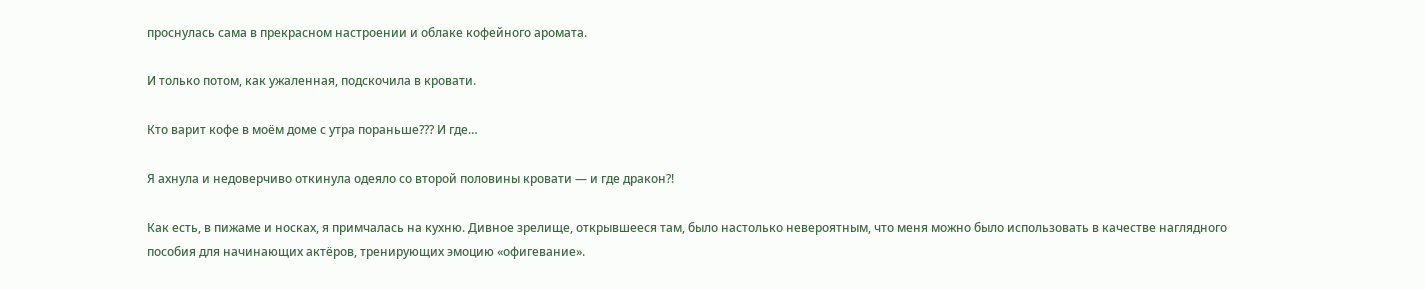проснулась сама в прекрасном настроении и облаке кофейного аромата.

И только потом, как ужаленная, подскочила в кровати.

Кто варит кофе в моём доме с утра пораньше??? И где…

Я ахнула и недоверчиво откинула одеяло со второй половины кровати — и где дракон?!

Как есть, в пижаме и носках, я примчалась на кухню. Дивное зрелище, открывшееся там, было настолько невероятным, что меня можно было использовать в качестве наглядного пособия для начинающих актёров, тренирующих эмоцию «офигевание».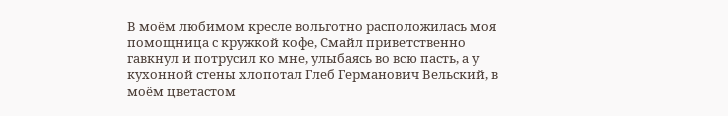В моём любимом кресле вольготно расположилась моя помощница с кружкой кофе, Смайл приветственно гавкнул и потрусил ко мне, улыбаясь во всю пасть, а у кухонной стены хлопотал Глеб Германович Вельский, в моём цветастом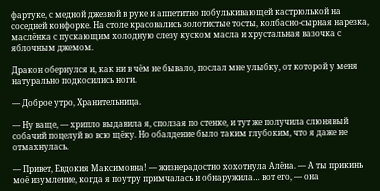фартуке, с медной джезвой в руке и аппетитно побулькивающей кастрюлькой на соседней конфорке. На столе красовались золотистые тосты, колбасно-сырная нарезка, маслёнка с пускающим холодную слезу куском масла и хрустальная вазочка с яблочным джемом.

Дракон обернулся и, как ни в чём не бывало, послал мне улыбку, от которой у меня натурально подкосились ноги.

— Доброе утро, Хранительница.

— Ну ваще, — хрипло выдавила я, сползая по стенке, и тут же получила слюнявый собачий поцелуй во всю щёку. Но обалдение было таким глубоким, что я даже не отмахнулась.

— Привет, Евдокия Максимовна! — жизнерадостно хохотнула Алёна. — А ты прикинь моё изумление, когда я поутру примчалась и обнаружила… вот его, — она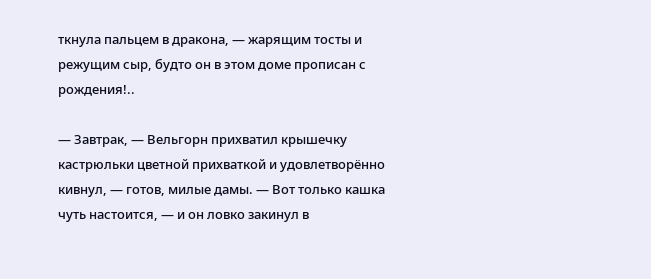ткнула пальцем в дракона, — жарящим тосты и режущим сыр, будто он в этом доме прописан с рождения!..

— Завтрак, — Вельгорн прихватил крышечку кастрюльки цветной прихваткой и удовлетворённо кивнул, — готов, милые дамы. — Вот только кашка чуть настоится, — и он ловко закинул в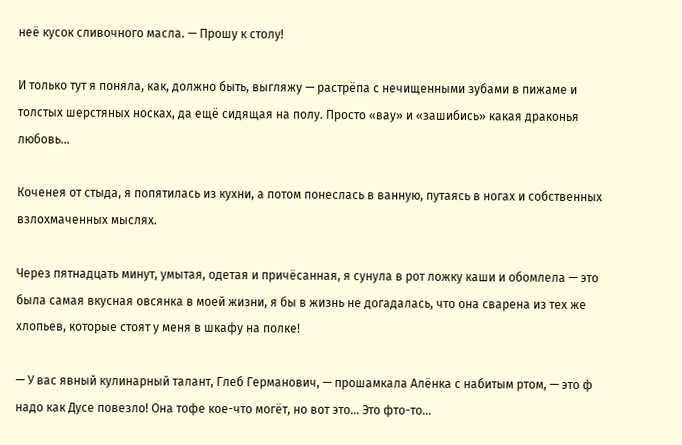неё кусок сливочного масла. — Прошу к столу!

И только тут я поняла, как, должно быть, выгляжу — растрёпа с нечищенными зубами в пижаме и толстых шерстяных носках, да ещё сидящая на полу. Просто «вау» и «зашибись» какая драконья любовь…

Коченея от стыда, я попятилась из кухни, а потом понеслась в ванную, путаясь в ногах и собственных взлохмаченных мыслях.

Через пятнадцать минут, умытая, одетая и причёсанная, я сунула в рот ложку каши и обомлела — это была самая вкусная овсянка в моей жизни, я бы в жизнь не догадалась, что она сварена из тех же хлопьев, которые стоят у меня в шкафу на полке!

— У вас явный кулинарный талант, Глеб Германович, — прошамкала Алёнка с набитым ртом, — это ф надо как Дусе повезло! Она тофе кое-что могёт, но вот это… Это фто-то…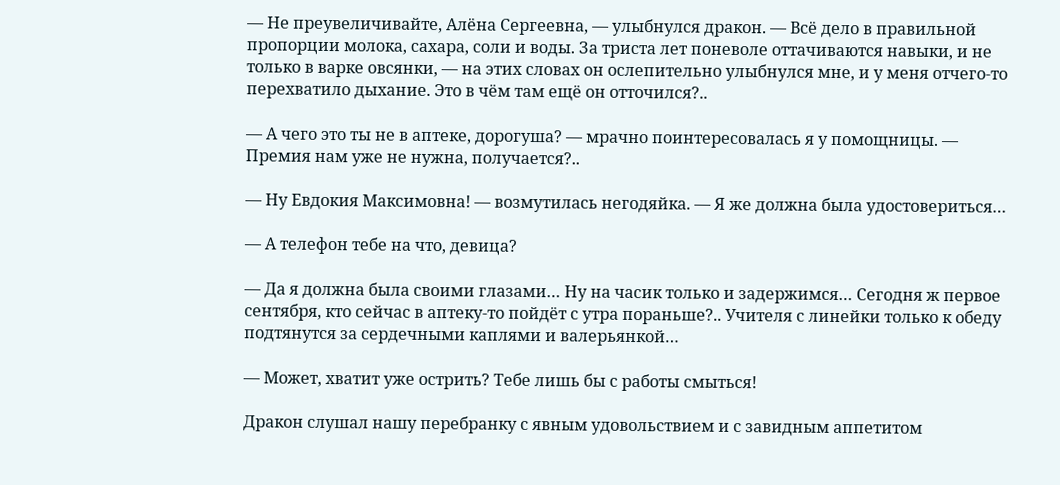— Не преувеличивайте, Алёна Сергеевна, — улыбнулся дракон. — Всё дело в правильной пропорции молока, сахара, соли и воды. За триста лет поневоле оттачиваются навыки, и не только в варке овсянки, — на этих словах он ослепительно улыбнулся мне, и у меня отчего-то перехватило дыхание. Это в чём там ещё он отточился?..

— А чего это ты не в аптеке, дорогуша? — мрачно поинтересовалась я у помощницы. — Премия нам уже не нужна, получается?..

— Ну Евдокия Максимовна! — возмутилась негодяйка. — Я же должна была удостовериться…

— А телефон тебе на что, девица?

— Да я должна была своими глазами… Ну на часик только и задержимся… Сегодня ж первое сентября, кто сейчас в аптеку-то пойдёт с утра пораньше?.. Учителя с линейки только к обеду подтянутся за сердечными каплями и валерьянкой…

— Может, хватит уже острить? Тебе лишь бы с работы смыться!

Дракон слушал нашу перебранку с явным удовольствием и с завидным аппетитом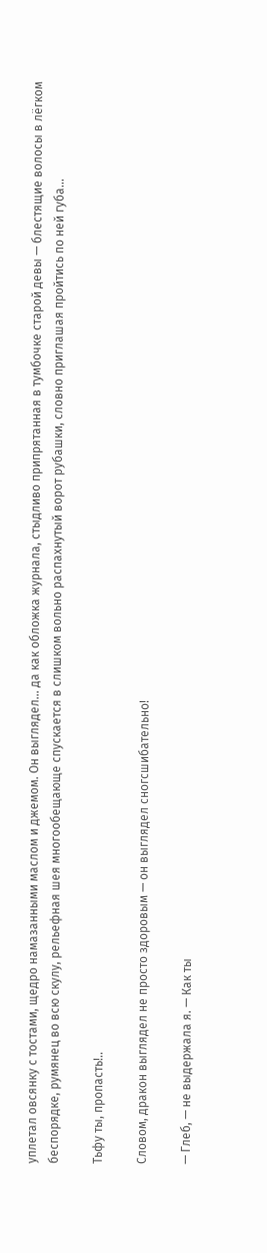уплетал овсянку с тостами, щедро намазанными маслом и джемом. Он выглядел… да как обложка журнала, стыдливо припрятанная в тумбочке старой девы — блестящие волосы в лёгком беспорядке, румянец во всю скулу, рельефная шея многообещающе спускается в слишком вольно распахнутый ворот рубашки, словно приглашая пройтись по ней губа…

Тьфу ты, пропасть!..

Словом, дракон выглядел не просто здоровым — он выглядел сногсшибательно!

— Глеб, — не выдержала я. — Как ты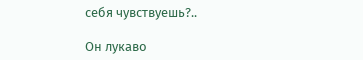себя чувствуешь?..

Он лукаво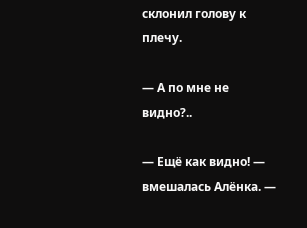склонил голову к плечу.

— А по мне не видно?..

— Ещё как видно! — вмешалась Алёнка. —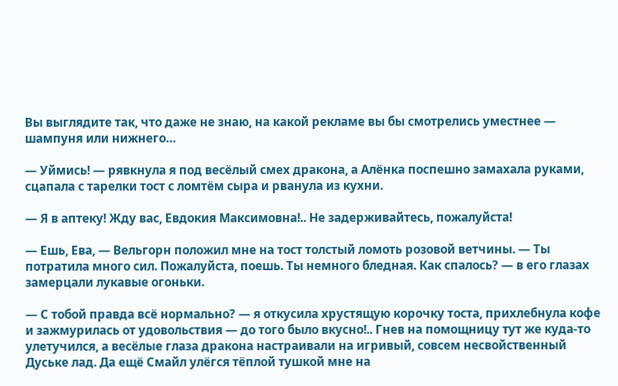Вы выглядите так, что даже не знаю, на какой рекламе вы бы смотрелись уместнее — шампуня или нижнего…

— Уймись! — рявкнула я под весёлый смех дракона, а Алёнка поспешно замахала руками, сцапала с тарелки тост с ломтём сыра и рванула из кухни.

— Я в аптеку! Жду вас, Евдокия Максимовна!.. Не задерживайтесь, пожалуйста!

— Ешь, Ева, — Вельгорн положил мне на тост толстый ломоть розовой ветчины. — Ты потратила много сил. Пожалуйста, поешь. Ты немного бледная. Как спалось? — в его глазах замерцали лукавые огоньки.

— С тобой правда всё нормально? — я откусила хрустящую корочку тоста, прихлебнула кофе и зажмурилась от удовольствия — до того было вкусно!.. Гнев на помощницу тут же куда-то улетучился, а весёлые глаза дракона настраивали на игривый, совсем несвойственный Дуське лад. Да ещё Смайл улёгся тёплой тушкой мне на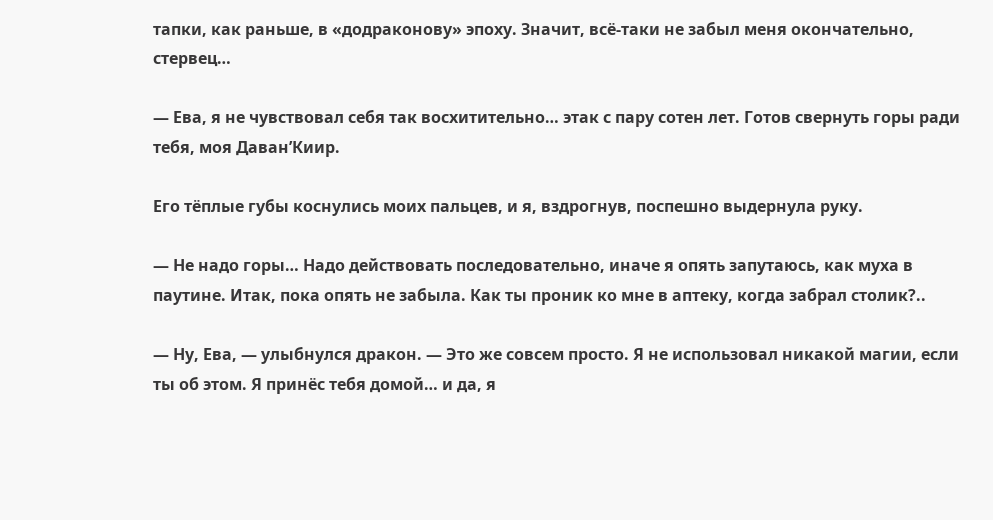тапки, как раньше, в «додраконову» эпоху. Значит, всё-таки не забыл меня окончательно, стервец…

— Ева, я не чувствовал себя так восхитительно… этак с пару сотен лет. Готов свернуть горы ради тебя, моя Даван’Киир.

Его тёплые губы коснулись моих пальцев, и я, вздрогнув, поспешно выдернула руку.

— Не надо горы… Надо действовать последовательно, иначе я опять запутаюсь, как муха в паутине. Итак, пока опять не забыла. Как ты проник ко мне в аптеку, когда забрал столик?..

— Ну, Ева, — улыбнулся дракон. — Это же совсем просто. Я не использовал никакой магии, если ты об этом. Я принёс тебя домой… и да, я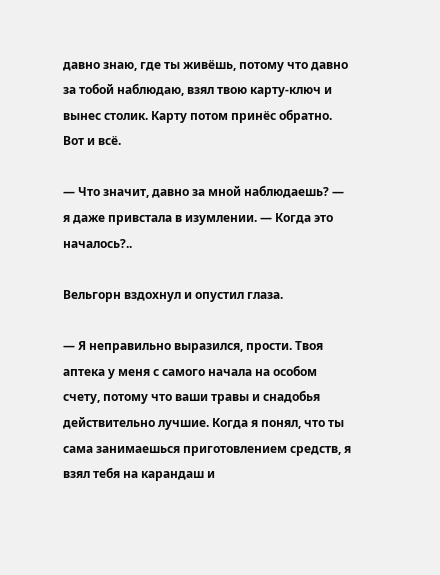давно знаю, где ты живёшь, потому что давно за тобой наблюдаю, взял твою карту-ключ и вынес столик. Карту потом принёс обратно. Вот и всё.

— Что значит, давно за мной наблюдаешь? — я даже привстала в изумлении. — Когда это началось?..

Вельгорн вздохнул и опустил глаза.

— Я неправильно выразился, прости. Твоя аптека у меня с самого начала на особом счету, потому что ваши травы и снадобья действительно лучшие. Когда я понял, что ты сама занимаешься приготовлением средств, я взял тебя на карандаш и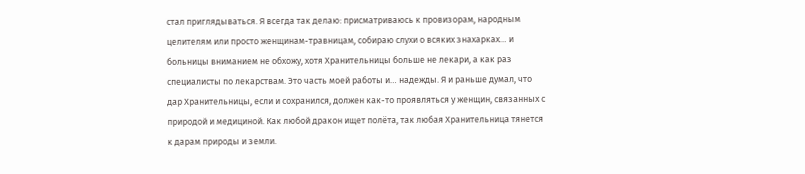стал приглядываться. Я всегда так делаю: присматриваюсь к провизорам, народным целителям или просто женщинам-травницам, собираю слухи о всяких знахарках… и больницы вниманием не обхожу, хотя Хранительницы больше не лекари, а как раз специалисты по лекарствам. Это часть моей работы и… надежды. Я и раньше думал, что дар Хранительницы, если и сохранился, должен как-то проявляться у женщин, связанных с природой и медициной. Как любой дракон ищет полёта, так любая Хранительница тянется к дарам природы и земли.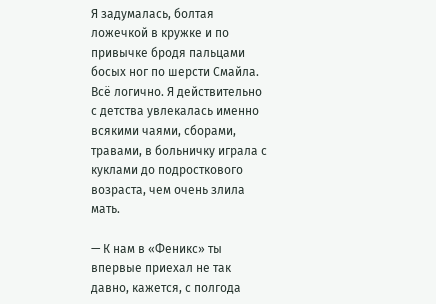Я задумалась, болтая ложечкой в кружке и по привычке бродя пальцами босых ног по шерсти Смайла. Всё логично. Я действительно с детства увлекалась именно всякими чаями, сборами, травами, в больничку играла с куклами до подросткового возраста, чем очень злила мать.

— К нам в «Феникс» ты впервые приехал не так давно, кажется, с полгода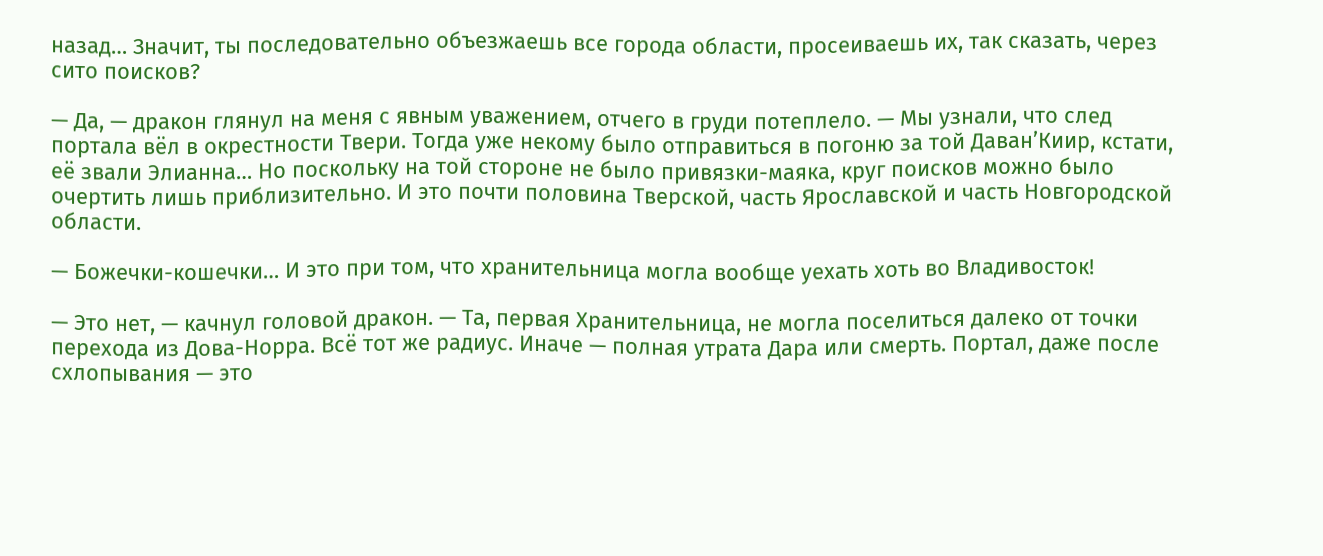назад… Значит, ты последовательно объезжаешь все города области, просеиваешь их, так сказать, через сито поисков?

— Да, — дракон глянул на меня с явным уважением, отчего в груди потеплело. — Мы узнали, что след портала вёл в окрестности Твери. Тогда уже некому было отправиться в погоню за той Даван’Киир, кстати, её звали Элианна… Но поскольку на той стороне не было привязки-маяка, круг поисков можно было очертить лишь приблизительно. И это почти половина Тверской, часть Ярославской и часть Новгородской области.

— Божечки-кошечки… И это при том, что хранительница могла вообще уехать хоть во Владивосток!

— Это нет, — качнул головой дракон. — Та, первая Хранительница, не могла поселиться далеко от точки перехода из Дова-Норра. Всё тот же радиус. Иначе — полная утрата Дара или смерть. Портал, даже после схлопывания — это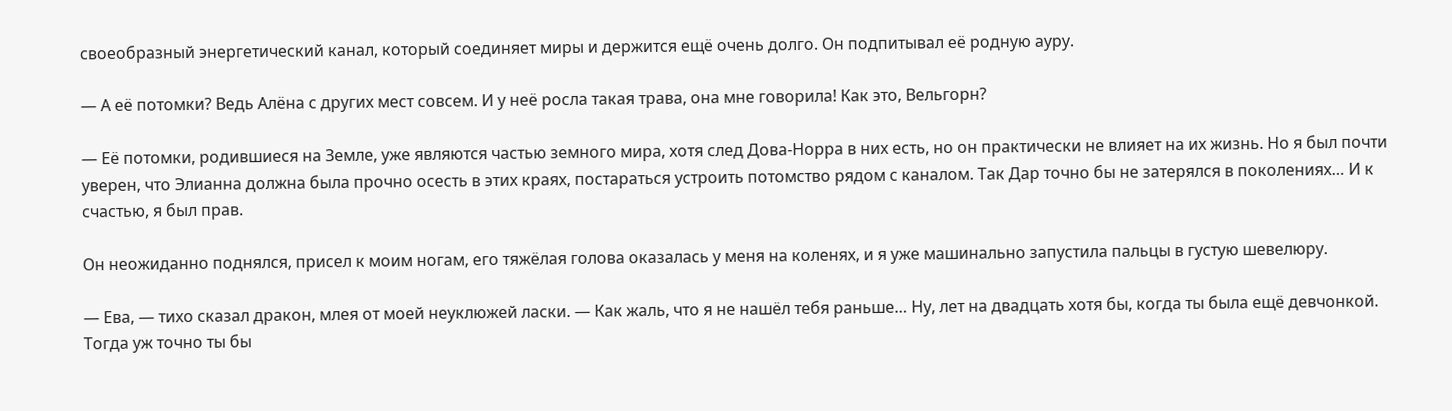своеобразный энергетический канал, который соединяет миры и держится ещё очень долго. Он подпитывал её родную ауру.

— А её потомки? Ведь Алёна с других мест совсем. И у неё росла такая трава, она мне говорила! Как это, Вельгорн?

— Её потомки, родившиеся на Земле, уже являются частью земного мира, хотя след Дова-Норра в них есть, но он практически не влияет на их жизнь. Но я был почти уверен, что Элианна должна была прочно осесть в этих краях, постараться устроить потомство рядом с каналом. Так Дар точно бы не затерялся в поколениях… И к счастью, я был прав.

Он неожиданно поднялся, присел к моим ногам, его тяжёлая голова оказалась у меня на коленях, и я уже машинально запустила пальцы в густую шевелюру.

— Ева, — тихо сказал дракон, млея от моей неуклюжей ласки. — Как жаль, что я не нашёл тебя раньше… Ну, лет на двадцать хотя бы, когда ты была ещё девчонкой. Тогда уж точно ты бы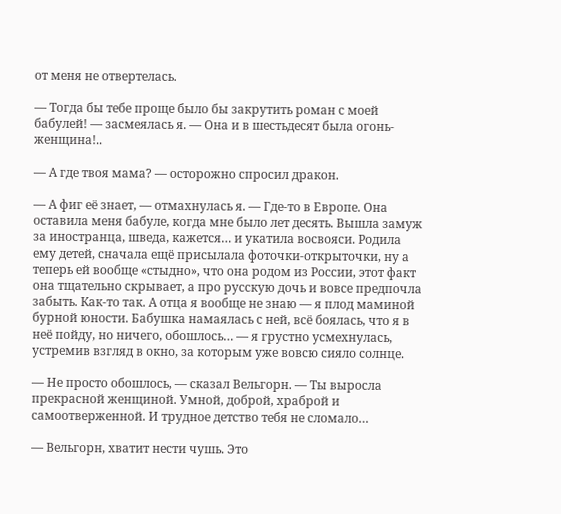от меня не отвертелась.

— Тогда бы тебе проще было бы закрутить роман с моей бабулей! — засмеялась я. — Она и в шестьдесят была огонь-женщина!..

— А где твоя мама? — осторожно спросил дракон.

— А фиг её знает, — отмахнулась я. — Где-то в Европе. Она оставила меня бабуле, когда мне было лет десять. Вышла замуж за иностранца, шведа, кажется… и укатила восвояси. Родила ему детей, сначала ещё присылала фоточки-открыточки, ну а теперь ей вообще «стыдно», что она родом из России, этот факт она тщательно скрывает, а про русскую дочь и вовсе предпочла забыть. Как-то так. А отца я вообще не знаю — я плод маминой бурной юности. Бабушка намаялась с ней, всё боялась, что я в неё пойду, но ничего, обошлось… — я грустно усмехнулась, устремив взгляд в окно, за которым уже вовсю сияло солнце.

— Не просто обошлось, — сказал Вельгорн. — Ты выросла прекрасной женщиной. Умной, доброй, храброй и самоотверженной. И трудное детство тебя не сломало…

— Вельгорн, хватит нести чушь. Это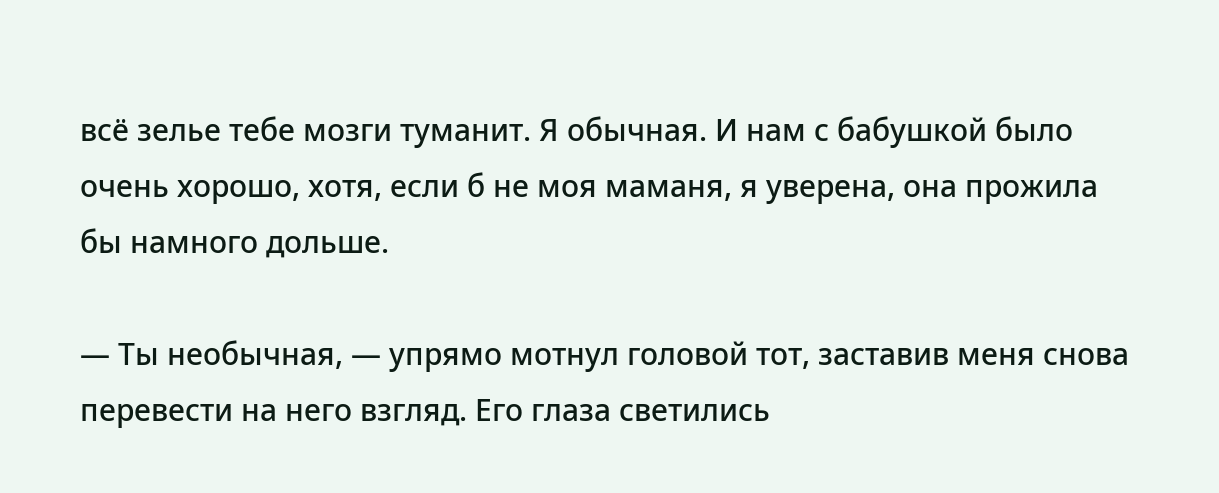всё зелье тебе мозги туманит. Я обычная. И нам с бабушкой было очень хорошо, хотя, если б не моя маманя, я уверена, она прожила бы намного дольше.

— Ты необычная, — упрямо мотнул головой тот, заставив меня снова перевести на него взгляд. Его глаза светились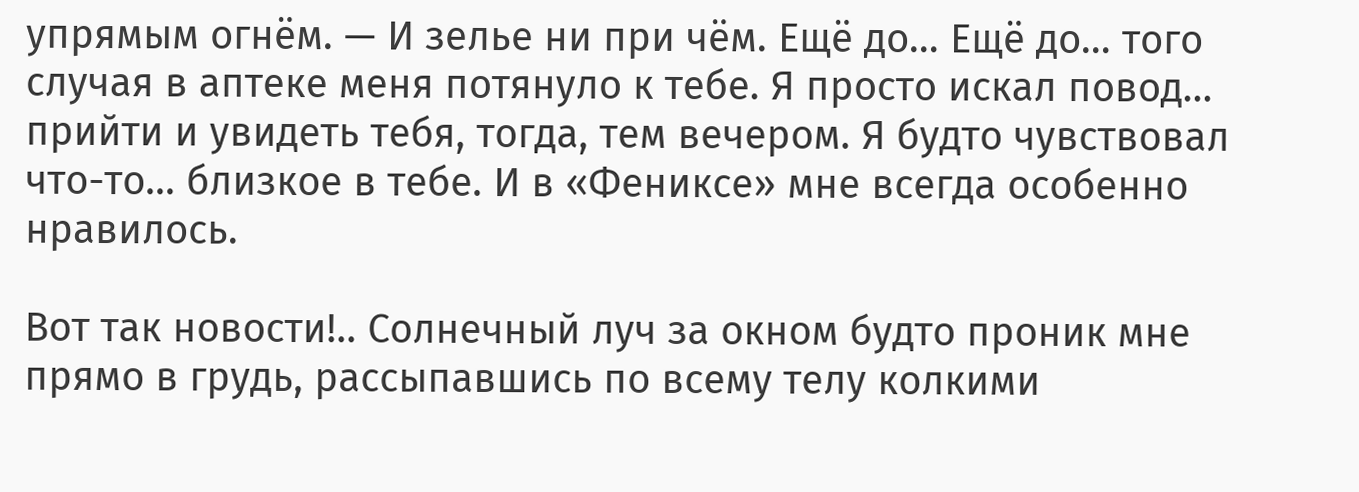упрямым огнём. — И зелье ни при чём. Ещё до… Ещё до… того случая в аптеке меня потянуло к тебе. Я просто искал повод… прийти и увидеть тебя, тогда, тем вечером. Я будто чувствовал что-то… близкое в тебе. И в «Фениксе» мне всегда особенно нравилось.

Вот так новости!.. Солнечный луч за окном будто проник мне прямо в грудь, рассыпавшись по всему телу колкими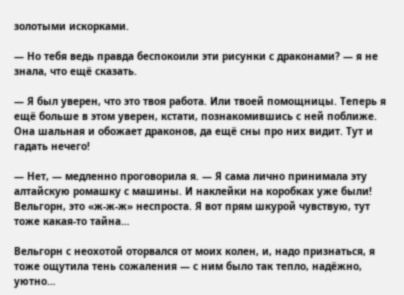золотыми искорками.

— Но тебя ведь правда беспокоили эти рисунки с драконами? — я не знала, что ещё сказать.

— Я был уверен, что это твоя работа. Или твоей помощницы. Теперь я ещё больше в этом уверен, кстати, познакомившись с ней поближе. Она шальная и обожает драконов, да ещё сны про них видит. Тут и гадать нечего!

— Нет, — медленно проговорила я. — Я сама лично принимала эту алтайскую ромашку с машины. И наклейки на коробках уже были! Вельгорн, это «ж-ж-ж» неспроста. Я вот прям шкурой чувствую, тут тоже какая-то тайна…

Вельгорн с неохотой оторвался от моих колен, и, надо признаться, я тоже ощутила тень сожаления — с ним было так тепло, надёжно, уютно…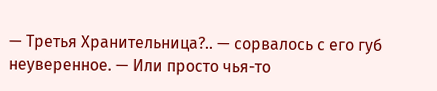— Третья Хранительница?.. — сорвалось с его губ неуверенное. — Или просто чья-то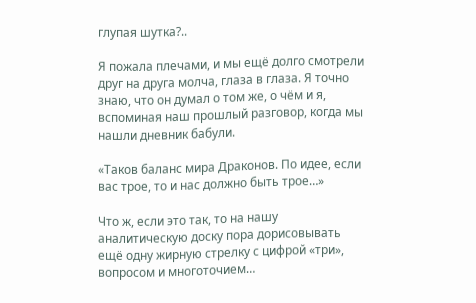глупая шутка?..

Я пожала плечами, и мы ещё долго смотрели друг на друга молча, глаза в глаза. Я точно знаю, что он думал о том же, о чём и я, вспоминая наш прошлый разговор, когда мы нашли дневник бабули.

«Таков баланс мира Драконов. По идее, если вас трое, то и нас должно быть трое…»

Что ж, если это так, то на нашу аналитическую доску пора дорисовывать ещё одну жирную стрелку с цифрой «три», вопросом и многоточием…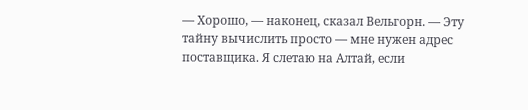— Хорошо, — наконец, сказал Вельгорн. — Эту тайну вычислить просто — мне нужен адрес поставщика. Я слетаю на Алтай, если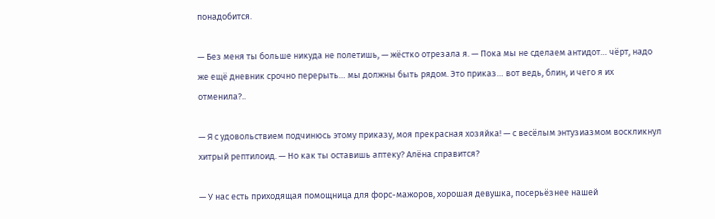понадобится.

— Без меня ты больше никуда не полетишь, — жёстко отрезала я. — Пока мы не сделаем антидот… чёрт, надо же ещё дневник срочно перерыть… мы должны быть рядом. Это приказ… вот ведь, блин, и чего я их отменила?..

— Я с удовольствием подчинюсь этому приказу, моя прекрасная хозяйка! — с весёлым энтузиазмом воскликнул хитрый рептилоид. — Но как ты оставишь аптеку? Алёна справится?

— У нас есть приходящая помощница для форс-мажоров, хорошая девушка, посерьёзнее нашей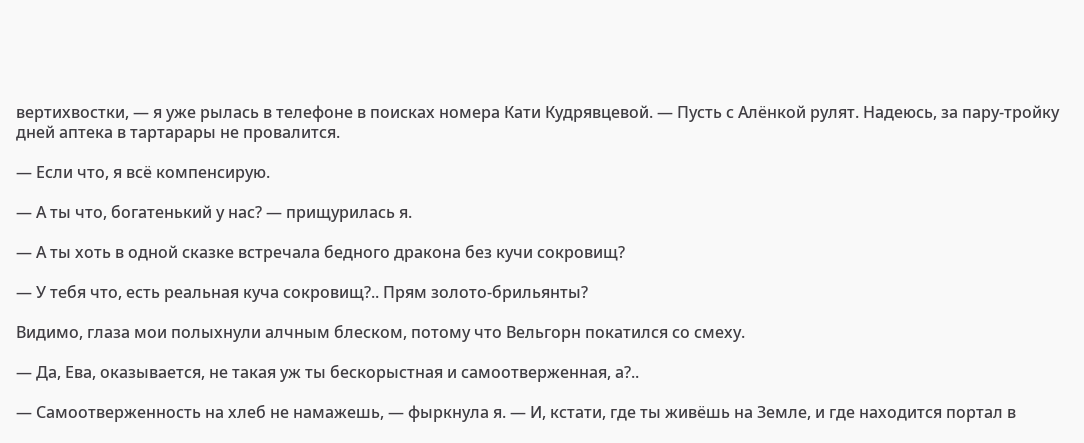вертихвостки, — я уже рылась в телефоне в поисках номера Кати Кудрявцевой. — Пусть с Алёнкой рулят. Надеюсь, за пару-тройку дней аптека в тартарары не провалится.

— Если что, я всё компенсирую.

— А ты что, богатенький у нас? — прищурилась я.

— А ты хоть в одной сказке встречала бедного дракона без кучи сокровищ?

— У тебя что, есть реальная куча сокровищ?.. Прям золото-брильянты?

Видимо, глаза мои полыхнули алчным блеском, потому что Вельгорн покатился со смеху.

— Да, Ева, оказывается, не такая уж ты бескорыстная и самоотверженная, а?..

— Самоотверженность на хлеб не намажешь, — фыркнула я. — И, кстати, где ты живёшь на Земле, и где находится портал в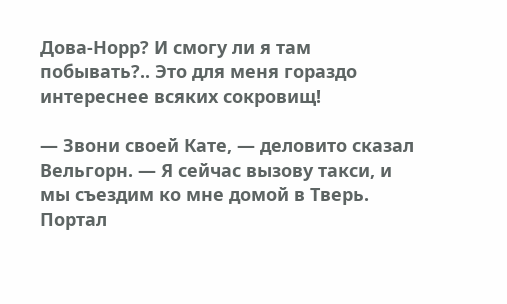Дова-Норр? И смогу ли я там побывать?.. Это для меня гораздо интереснее всяких сокровищ!

— Звони своей Кате, — деловито сказал Вельгорн. — Я сейчас вызову такси, и мы съездим ко мне домой в Тверь. Портал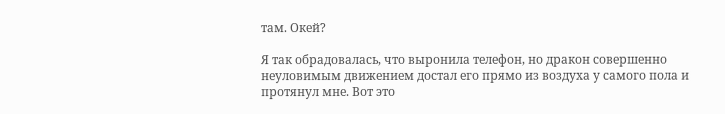там. Окей?

Я так обрадовалась, что выронила телефон, но дракон совершенно неуловимым движением достал его прямо из воздуха у самого пола и протянул мне. Вот это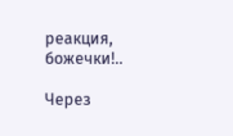реакция, божечки!..

Через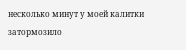несколько минут у моей калитки затормозило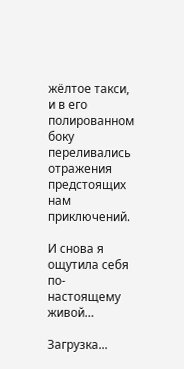жёлтое такси, и в его полированном боку переливались отражения предстоящих нам приключений.

И снова я ощутила себя по-настоящему живой…

Загрузка...